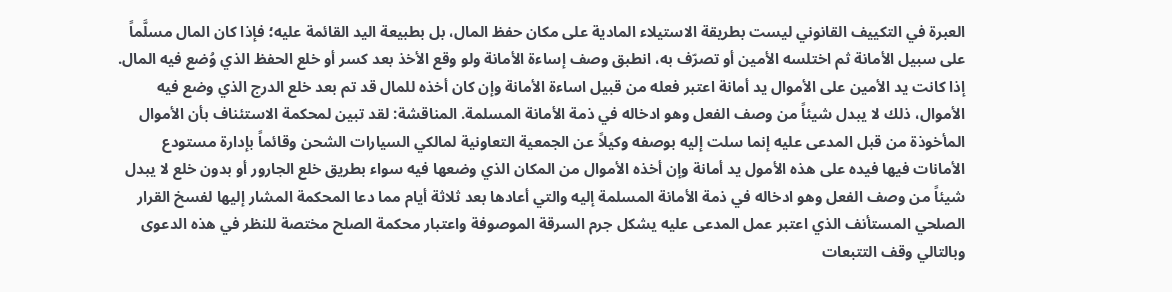العبرة في التكييف القانوني ليست بطريقة الاستيلاء المادية على مكان حفظ المال، بل بطبيعة اليد القائمة عليه؛ فإذا كان المال مسلَّماً على سبيل الأمانة ثم اختلسه الأمين أو تصرّف به، انطبق وصف إساءة الأمانة ولو وقع الأخذ بعد كسر أو خلع الحفظ الذي وُضع فيه المال.
إذا كانت يد الأمين على الأموال يد أمانة اعتبر فعله من قبيل اساءة الأمانة وإن كان أخذه للمال قد تم بعد خلع الدرج الذي وضع فيه الأموال، ذلك لا يبدل شيئاً من وصف الفعل وهو ادخاله في ذمة الأمانة المسلمة. المناقشة: لقد تبين لمحكمة الاستئناف بأن الأموال المأخوذة من قبل المدعى عليه إنما سلت إليه بوصفه وكيلاً عن الجمعية التعاونية لمالكي السيارات الشحن وقائماً بإدارة مستودع الأمانات فيها فيده على هذه الأمول يد أمانة وإن أخذه الأموال من المكان الذي وضعها فيه سواء بطريق خلع الجارور أو بدون خلع لا يبدل شيئاً من وصف الفعل وهو ادخاله في ذمة الأمانة المسلمة إليه والتي أعادها بعد ثلاثة أيام مما دعا المحكمة المشار إليها لفسخ القرار الصلحي المستأنف الذي اعتبر عمل المدعى عليه يشكل جرم السرقة الموصوفة واعتبار محكمة الصلح مختصة للنظر في هذه الدعوى وبالتالي وقف التتبعات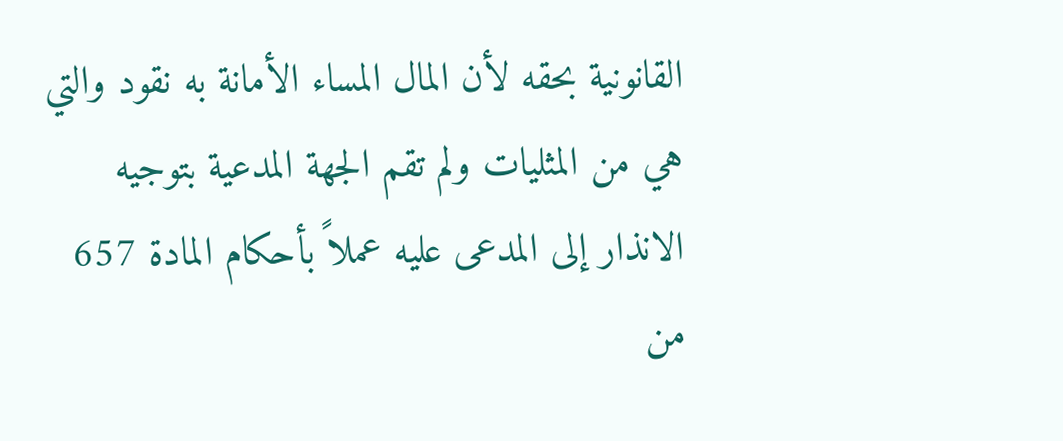القانونية بحقه لأن المال المساء الأمانة به نقود والتي هي من المثليات ولم تقم الجهة المدعية بتوجيه الانذار إلى المدعى عليه عملاً بأحكام المادة 657 من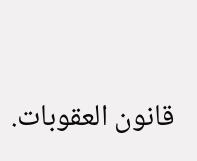قانون العقوبات.